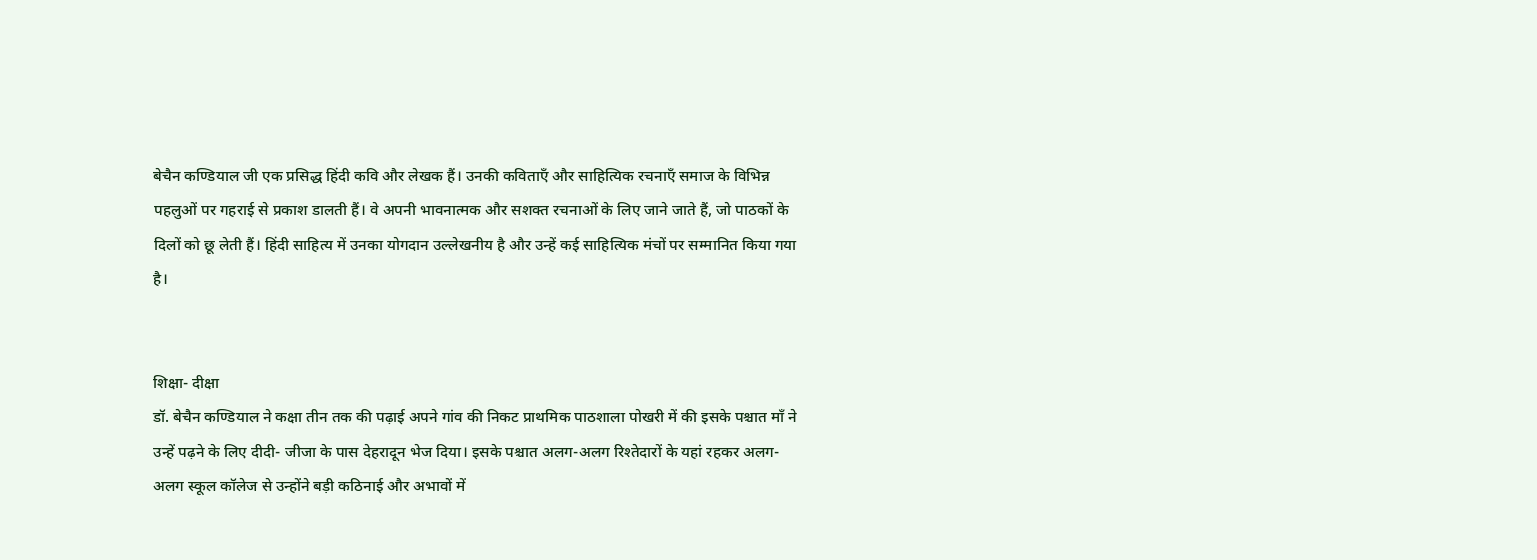बेचैन कण्डियाल जी एक प्रसिद्ध हिंदी कवि और लेखक हैं। उनकी कविताएँ और साहित्यिक रचनाएँ समाज के विभिन्न पहलुओं पर गहराई से प्रकाश डालती हैं। वे अपनी भावनात्मक और सशक्त रचनाओं के लिए जाने जाते हैं, जो पाठकों के दिलों को छू लेती हैं। हिंदी साहित्य में उनका योगदान उल्लेखनीय है और उन्हें कई साहित्यिक मंचों पर सम्मानित किया गया है।


शिक्षा- दीक्षा
डॉ. बेचैन कण्डियाल ने कक्षा तीन तक की पढ़ाई अपने गांव की निकट प्राथमिक पाठशाला पोखरी में की इसके पश्चात माँ ने उन्हें पढ़ने के लिए दीदी- जीजा के पास देहरादून भेज दिया। इसके पश्चात अलग-अलग रिश्तेदारों के यहां रहकर अलग-अलग स्कूल कॉलेज से उन्होंने बड़ी कठिनाई और अभावों में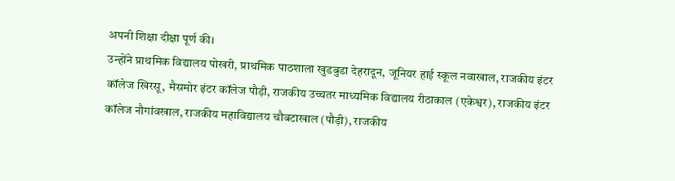अपनी शिक्षा दीक्षा पूर्ण की।
उन्होंने प्राथमिक विद्यालय पोखरी, प्राथमिक पाठशाला खुडबुडा देहरादून, जूनियर हाई स्कूल नवाखाल, राजकीय इंटर कॉलेज खिरसू, मैसमोर इंटर कॉलेज पौड़ी, राजकीय उच्चतर माध्यमिक विद्यालय रीठाकाल (एकेश्वर), राजकीय इंटर कॉलेज नौगांवखाल, राजकीय महाविद्यालय चौबटाखाल (पौड़ी), राजकीय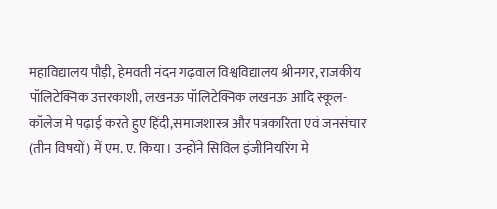महाविद्यालय पौड़ी, हेमवती नंदन गढ़वाल विश्वविद्यालय श्रीनगर, राजकीय पॉलिटेक्निक उत्तरकाशी, लखनऊ पॉलिटेक्निक लखनऊ आदि स्कूल- कॉलेज मे पढ़ाई करते हुए हिंदी,समाजशास्त्र और पत्रकारिता एवं जनसंचार (तीन विषयों) में एम. ए. किया। उन्होंने सिविल इंजीनियरिंग मे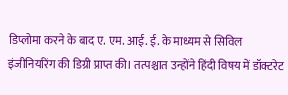डिप्लोमा करने के बाद ए. एम. आई. ई. के माध्यम से सिविल इंजीनियरिंग की डिग्री प्राप्त की। तत्पश्चात उन्होंने हिंदी विषय में डॉक्टरेट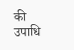की उपाधि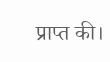प्राप्त की।